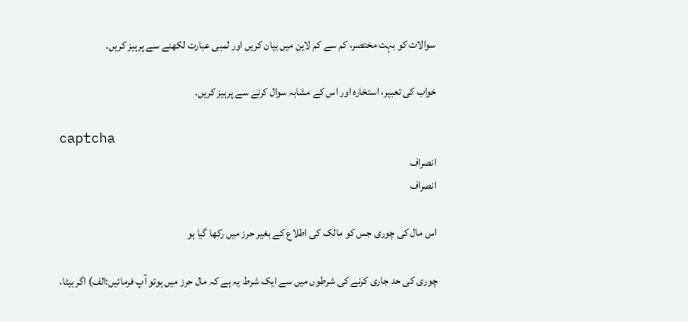سوالات کو بہت مختصر، کم سے کم لاین میں بیان کریں اور لمبی عبارت لکھنے سے پرہیز کریں.

خواب کی تعبیر، استخارہ اور اس کے مشابہ سوال کرنے سے پرہیز کریں.

captcha
انصراف
انصراف

اس مال کی چوری جس کو مالک کی اطلاع کے بغیر حرز میں رکھا گیا ہو

چوری کی حد جاری کرنے کی شرطوں میں سے ایک شرط یہ ہے کہ مال حرز میں ہوتو آپ فرمائیں:الف) اگر بیٹا،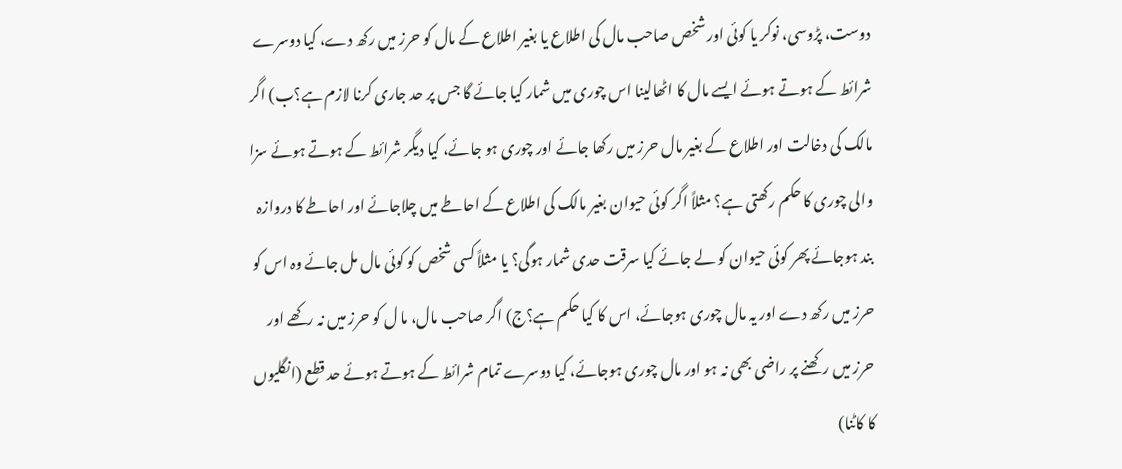دوست، پڑوسی، نوکر یا کوئی اور شخص صاحب مال کی اطلاع یا بغیر اطلاع کے مال کو حرز میں رکھ دے، کیا دوسرے شرائط کے ہوتے ہوئے ایسے مال کا اٹھالینا اس چوری میں شمار کیا جائے گا جس پر حد جاری کرنا لازم ہے؟ب) اگر مالک کی دخالت اور اطلاع کے بغیر مال حرز میں رکھا جائے اور چوری ہو جائے، کیا دیگر شرائط کے ہوتے ہوئے سزا والی چوری کا حکم رکھتی ہے؟ مثلاً اگر کوئی حیوان بغیر مالک کی اطلاع کے احاطے میں چلاجائے اور احاطے کا دروازہ بند ہوجائے پھر کوئی حیوان کو لے جائے کیا سرقت حدی شمار ہوگی؟ یا مثلاً کسی شخص کو کوئی مال مل جائے وہ اس کو حرز میں رکھ دے اور یہ مال چوری ہوجائے، اس کا کیا حکم ہے؟ج) اگر صاحب مال، ما ل کو حرز میں نہ رکھے اور حرز میں رکھنے پر راضی بھی نہ ہو اور مال چوری ہوجائے، کیا دوسرے تمام شرائط کے ہوتے ہوئے حد قطع (انگلیوں کا کاٹنا)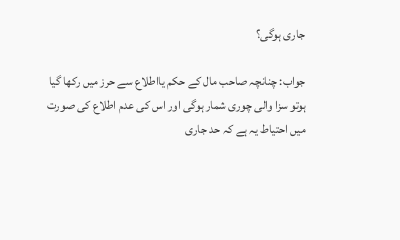جاری ہوگی؟

جواب: چنانچہ صاحب مال کے حکم یااطلاع سے حرز میں رکھا گیا ہوتو سزا والی چوری شمار ہوگی اور اس کی عدم اطلاع کی صورت میں احتیاط یہ ہے کہ حد جاری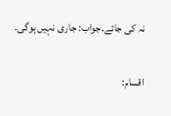نہ کی جائے۔جواب: جاری نہیں ہوگی۔

اقسام: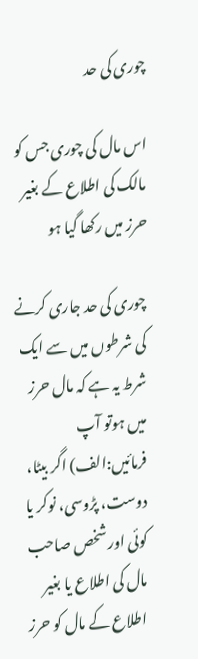چوری کی حد

اس مال کی چوری جس کو مالک کی اطلاع کے بغیر حرز میں رکھا گیا ہو

چوری کی حد جاری کرنے کی شرطوں میں سے ایک شرط یہ ہے کہ مال حرز میں ہوتو آپ فرمائیں:الف) اگر بیٹا، دوست، پڑوسی، نوکر یا کوئی اور شخص صاحب مال کی اطلاع یا بغیر اطلاع کے مال کو حرز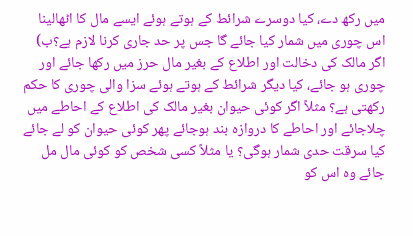میں رکھ دے، کیا دوسرے شرائط کے ہوتے ہوئے ایسے مال کا اٹھالینا اس چوری میں شمار کیا جائے گا جس پر حد جاری کرنا لازم ہے؟ب) اگر مالک کی دخالت اور اطلاع کے بغیر مال حرز میں رکھا جائے اور چوری ہو جائے، کیا دیگر شرائط کے ہوتے ہوئے سزا والی چوری کا حکم رکھتی ہے؟ مثلاً اگر کوئی حیوان بغیر مالک کی اطلاع کے احاطے میں چلاجائے اور احاطے کا دروازہ بند ہوجائے پھر کوئی حیوان کو لے جائے کیا سرقت حدی شمار ہوگی؟ یا مثلاً کسی شخص کو کوئی مال مل جائے وہ اس کو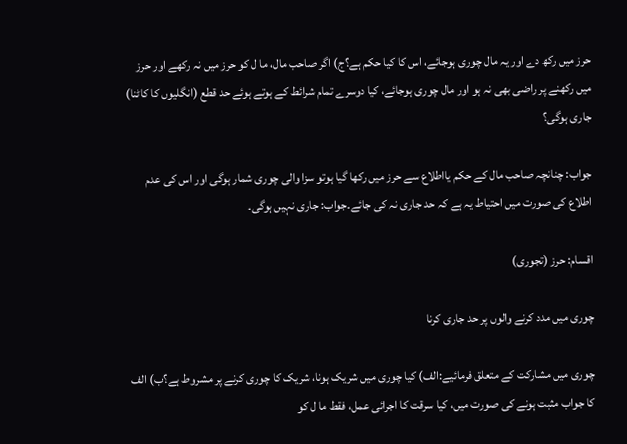حرز میں رکھ دے اور یہ مال چوری ہوجائے، اس کا کیا حکم ہے؟ج) اگر صاحب مال، ما ل کو حرز میں نہ رکھے اور حرز میں رکھنے پر راضی بھی نہ ہو اور مال چوری ہوجائے، کیا دوسرے تمام شرائط کے ہوتے ہوئے حد قطع (انگلیوں کا کاٹنا) جاری ہوگی؟

جواب: چنانچہ صاحب مال کے حکم یااطلاع سے حرز میں رکھا گیا ہوتو سزا والی چوری شمار ہوگی اور اس کی عدم اطلاع کی صورت میں احتیاط یہ ہے کہ حد جاری نہ کی جائے۔جواب: جاری نہیں ہوگی۔

اقسام: حرز (تجوری)

چوری میں مدد کرنے والوں پر حد جاری کرنا

چوری میں مشارکت کے متعلق فرمائیے:الف) کیا چوری میں شریک ہونا، شریک کا چوری کرنے پر مشروط ہے؟ب) الف کا جواب مثبت ہونے کی صورت میں، کیا سرقت کا اجرائی عمل، فقط ما ل کو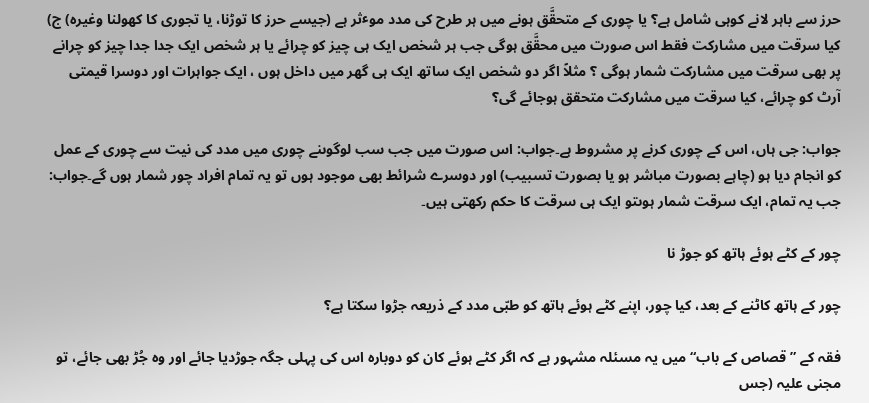حرز سے باہر لانے کوہی شامل ہے؟ یا چوری کے متحقَّق ہونے میں ہر طرح کی مدد موٴثر ہے (جیسے حرز کا توڑنا، یا تجوری کا کھولنا وغیرہ) ج) کیا سرقت میں مشارکت فقط اس صورت میں محقَّق ہوگی جب ہر شخص ایک ہی چیز کو چرائے یا ہر شخص ایک جدا جدا چیز کو چرانے پر بھی سرقت میں مشارکت شمار ہوگی ؟ مثلاً اگر دو شخص ایک ساتھ ایک ہی گھر میں داخل ہوں ، ایک جواہرات اور دوسرا قیمتی آرٹ کو چرائے، کیا سرقت میں مشارکت متحقق ہوجائے گی؟

جواب: جی ہاں، اس کے چوری کرنے پر مشروط ہے۔جواب: اس صورت میں جب سب لوگوںنے چوری میں مدد کی نیت سے چوری کے عمل کو انجام دیا ہو (چاہے بصورت مباشر ہو یا بصورت تسبیب) اور دوسرے شرائط بھی موجود ہوں تو یہ تمام افراد چور شمار ہوں گے۔جواب: جب یہ تمام، ایک سرقت شمار ہوںتو ایک ہی سرقت کا حکم رکھتی ہیں۔

چور کے کٹے ہوئے ہاتھ کو جوڑ نا

چور کے ہاتھ کاٹنے کے بعد، کیا چور، اپنے کٹے ہوئے ہاتھ کو طبّی مدد کے ذریعہ جڑوا سکتا ہے؟

فقہ کے ”قصاص کے باب“ میں یہ مسئلہ مشہور ہے کہ اگر کٹے ہوئے کان کو دوبارہ اس کی پہلی جگہ جوڑدیا جائے اور وہ جُڑ بھی جائے، تو مجنی علیہ (جس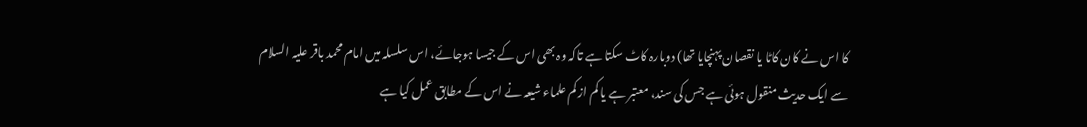کا اس نے کان کاٹا یا نقصان پہنچایا تھا) دوبارہ کاٹ سکتا ہے تاکہ وہ بھی اس کے جیسا ہوجائے، اس سلسلہ میں امام محمد باقر علیہ السلام سے ایک حدیث منقول ہوئی ہے جس کی سند، معتبر ہے یا کم از کم علماء شیعہ نے اس کے مطابق عمل کیا ہے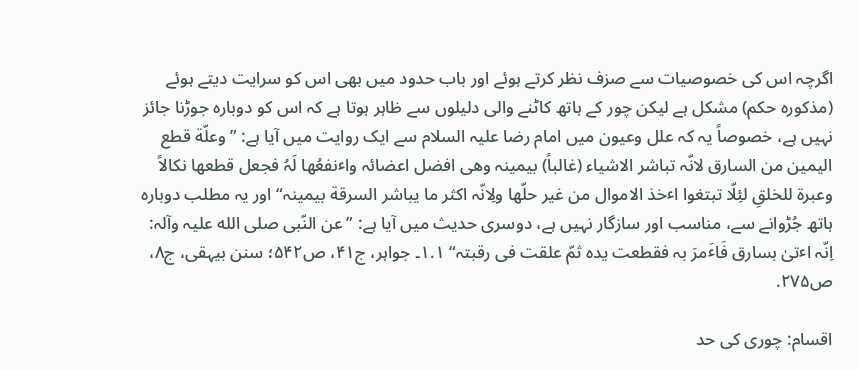اگرچہ اس کی خصوصیات سے صزف نظر کرتے ہوئے اور باب حدود میں بھی اس کو سرایت دیتے ہوئے (مذکورہ حکم) مشکل ہے لیکن چور کے ہاتھ کاٹنے والی دلیلوں سے ظاہر ہوتا ہے کہ اس کو دوبارہ جوڑنا جائز نہیں ہے، خصوصاً یہ کہ علل وعیون میں امام رضا علیہ السلام سے ایک روایت میں آیا ہے: ”وعلّة قطع الیمین من السارق لانّہ تباشر الاشیاء (غالباً) بیمینہ وھی افضل اعضائہ واٴنفعُھا لَہُ فجعل قطعھا نکالاً وعبرة للخلقِ لئِلّا تبتغوا اٴخذ الاموال من غیر حلّھا ولِانّہ اکثر ما یباشر السرقة بیمینہ“ اور یہ مطلب دوبارہ ہاتھ جُڑوانے سے، مناسب اور سازگار نہیں ہے، دوسری حدیث میں آیا ہے: ”عن النّبی صلی الله علیہ وآلہ: اِنّہ اٴتیٰ بسارق فَاٴَمرَ بہ فقطعت یدہ ثمّ علقت فی رقبتہ“ ۱.۱۔ جواہر، ج۴۱، ص۵۴۲؛ سنن بیہقی، ج۸، ص۲۷۵.

اقسام: چوری کی حد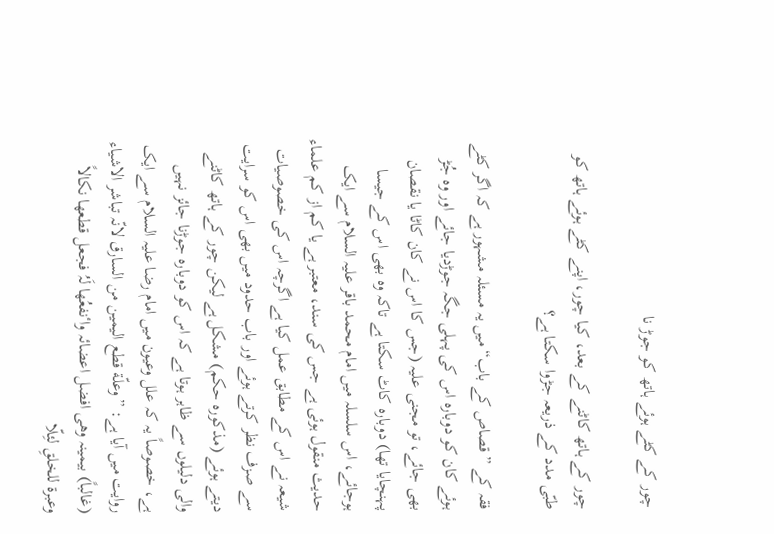چور کے کٹے ہوئے ہاتھ کو جوڑ نا

چور کے ہاتھ کاٹنے کے بعد، کیا چور، اپنے کٹے ہوئے ہاتھ کو طبّی مدد کے ذریعہ جڑوا سکتا ہے؟

فقہ کے ”قصاص کے باب“ میں یہ مسئلہ مشہور ہے کہ اگر کٹے ہوئے کان کو دوبارہ اس کی پہلی جگہ جوڑدیا جائے اور وہ جُڑ بھی جائے، تو مجنی علیہ (جس کا اس نے کان کاٹا یا نقصان پہنچایا تھا) دوبارہ کاٹ سکتا ہے تاکہ وہ بھی اس کے جیسا ہوجائے، اس سلسلہ میں امام محمد باقر علیہ السلام سے ایک حدیث منقول ہوئی ہے جس کی سند، معتبر ہے یا کم از کم علماء شیعہ نے اس کے مطابق عمل کیا ہے اگرچہ اس کی خصوصیات سے صزف نظر کرتے ہوئے اور باب حدود میں بھی اس کو سرایت دیتے ہوئے (مذکورہ حکم) مشکل ہے لیکن چور کے ہاتھ کاٹنے والی دلیلوں سے ظاہر ہوتا ہے کہ اس کو دوبارہ جوڑنا جائز نہیں ہے، خصوصاً یہ کہ علل وعیون میں امام رضا علیہ السلام سے ایک روایت میں آیا ہے: ”وعلّة قطع الیمین من السارق لانّہ تباشر الاشیاء (غالباً) بیمینہ وھی افضل اعضائہ واٴنفعُھا لَہُ فجعل قطعھا نکالاً وعبرة للخلقِ لئِلّا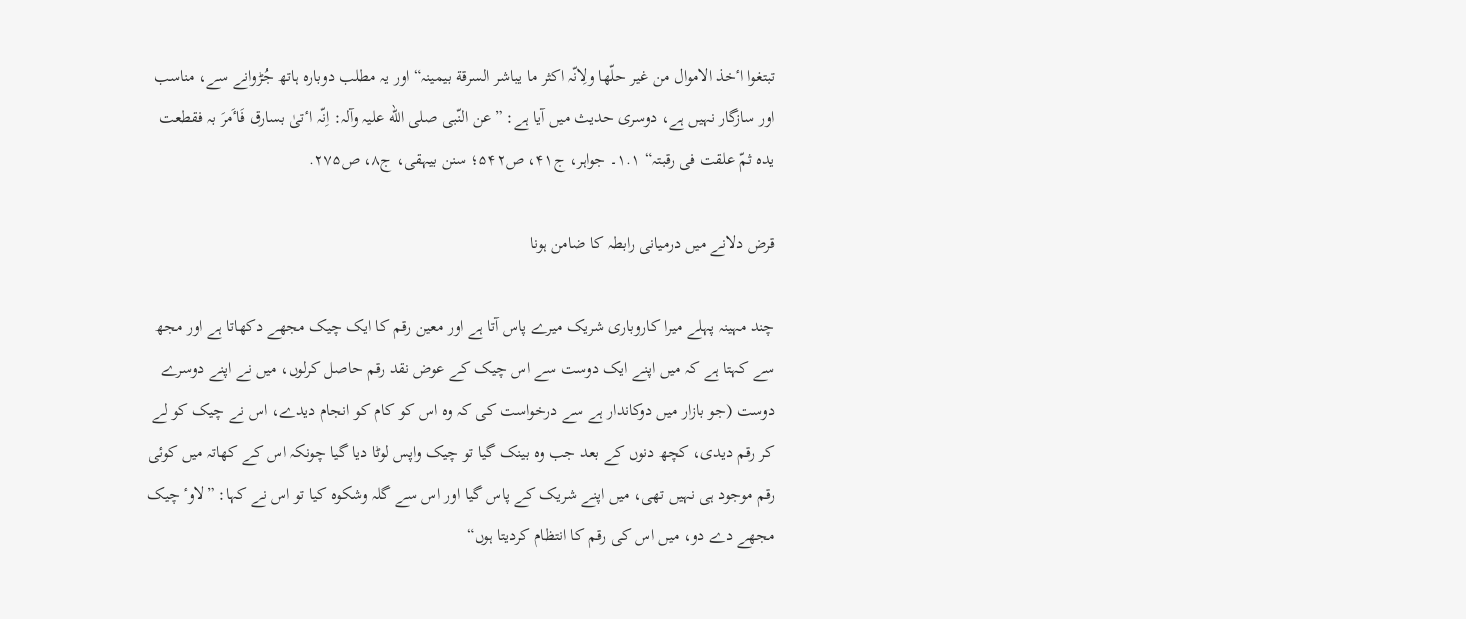تبتغوا اٴخذ الاموال من غیر حلّھا ولِانّہ اکثر ما یباشر السرقة بیمینہ“ اور یہ مطلب دوبارہ ہاتھ جُڑوانے سے، مناسب اور سازگار نہیں ہے، دوسری حدیث میں آیا ہے: ”عن النّبی صلی الله علیہ وآلہ: اِنّہ اٴتیٰ بسارق فَاٴَمرَ بہ فقطعت یدہ ثمّ علقت فی رقبتہ“ ۱.۱۔ جواہر، ج۴۱، ص۵۴۲؛ سنن بیہقی، ج۸، ص۲۷۵.

قرض دلانے میں درمیانی رابطہ کا ضامن ہونا

چند مہینہ پہلے میرا کاروباری شریک میرے پاس آتا ہے اور معین رقم کا ایک چیک مجھے دکھاتا ہے اور مجھ سے کہتا ہے کہ میں اپنے ایک دوست سے اس چیک کے عوض نقد رقم حاصل کرلوں، میں نے اپنے دوسرے دوست (جو بازار میں دوکاندار ہے سے درخواست کی کہ وہ اس کو کام کو انجام دیدے، اس نے چیک کو لے کر رقم دیدی، کچھ دنوں کے بعد جب وہ بینک گیا تو چیک واپس لوٹا دیا گیا چونکہ اس کے کھاتہ میں کوئی رقم موجود ہی نہیں تھی، میں اپنے شریک کے پاس گیا اور اس سے گلہ وشکوہ کیا تو اس نے کہا: ”لاوٴ چیک مجھے دے دو، میں اس کی رقم کا انتظام کردیتا ہوں“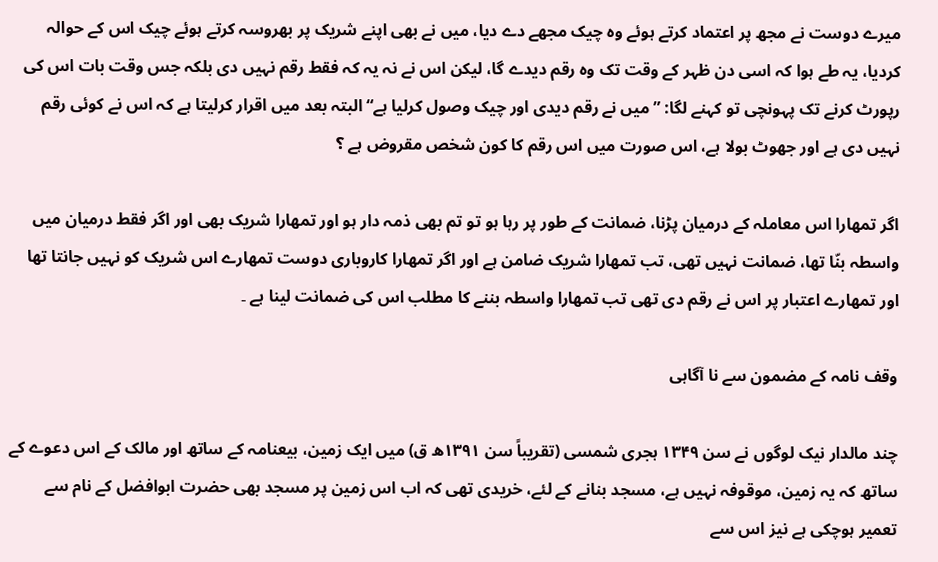میرے دوست نے مجھ پر اعتماد کرتے ہوئے وہ چیک مجھے دے دیا، میں نے بھی اپنے شریک پر بھروسہ کرتے ہوئے چیک اس کے حوالہ کردیا، یہ طے ہوا کہ اسی دن ظہر کے وقت تک وہ رقم دیدے گا، لیکن اس نے نہ یہ کہ فقط رقم نہیں دی بلکہ جس وقت بات اس کی رپورٹ کرنے تک پہونچی تو کہنے لگا: ”میں نے رقم دیدی اور چیک وصول کرلیا ہے“ البتہ بعد میں اقرار کرلیتا ہے کہ اس نے کوئی رقم نہیں دی ہے اور جھوٹ بولا ہے، اس صورت میں اس رقم کا کون شخص مقروض ہے ؟

اگر تمھارا اس معاملہ کے درمیان پڑنا، ضمانت کے طور پر رہا ہو تو تم بھی ذمہ دار ہو اور تمھارا شریک بھی اور اگر فقط درمیان میں واسطہ بنّا تھا، ضمانت نہیں تھی، تب تمھارا شریک ضامن ہے اور اگر تمھارا کاروباری دوست تمھارے اس شریک کو نہیں جانتا تھا اور تمھارے اعتبار پر اس نے رقم دی تھی تب تمھارا واسطہ بننے کا مطلب اس کی ضمانت لینا ہے ۔

وقف نامہ کے مضمون سے نا آگاہی

چند مالدار نیک لوگوں نے سن ۱۳۴۹ ہجری شمسی (تقریباً سن ۱۳۹۱ھ ق) میں ایک زمین، بیعنامہ کے ساتھ اور مالک کے اس دعوے کے ساتھ کہ یہ زمین، موقوفہ نہیں ہے، مسجد بنانے کے لئے، خریدی تھی کہ اب اس زمین پر مسجد بھی حضرت ابوافضل کے نام سے تعمیر ہوچکی ہے نیز اس سے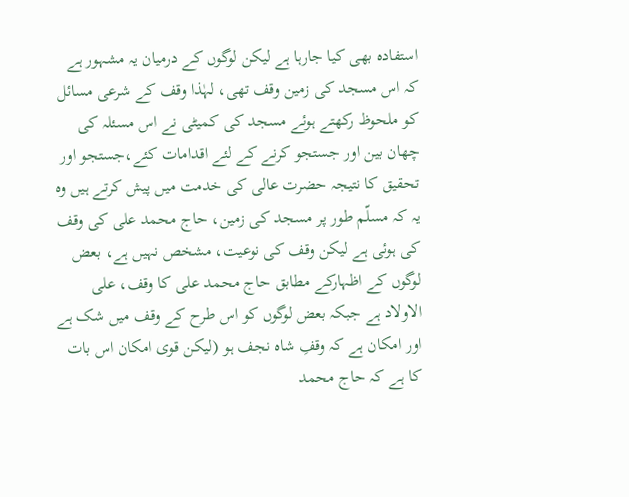استفادہ بھی کیا جارہا ہے لیکن لوگوں کے درمیان یہ مشہور ہے کہ اس مسجد کی زمین وقف تھی، لہٰذا وقف کے شرعی مسائل کو ملحوظ رکھتے ہوئے مسجد کی کمیٹی نے اس مسئلہ کی چھان بین اور جستجو کرنے کے لئے اقدامات کئے،جستجو اور تحقیق کا نتیجہ حضرت عالی کی خدمت میں پیش کرتے ہیں وہ یہ کہ مسلّم طور پر مسجد کی زمین، حاج محمد علی کی وقف کی ہوئی ہے لیکن وقف کی نوعیت، مشخص نہیں ہے، بعض لوگوں کے اظہارکے مطابق حاج محمد علی کا وقف، علی الاولاد ہے جبکہ بعض لوگوں کو اس طرح کے وقف میں شک ہے اور امکان ہے کہ وقفِ شاہ نجف ہو (لیکن قوی امکان اس بات کا ہے کہ حاج محمد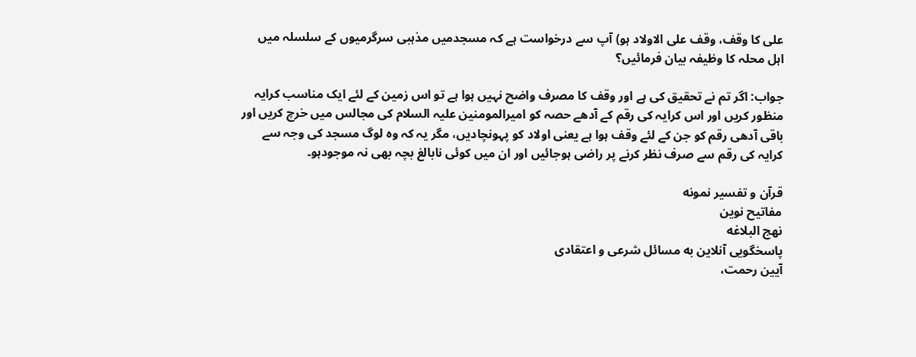علی کا وقف، وقف علی الاولاد ہو) آپ سے درخواست ہے کہ مسجدمیں مذہبی سرگرمیوں کے سلسلہ میں اہل محلہ کا وظیفہ بیان فرمائیں؟

جواب: اگر تم نے تحقیق کی ہے اور وقف کا مصرف واضح نہیں ہوا ہے تو اس زمین کے لئے ایک مناسب کرایہ منظور کریں اور اس کرایہ کی رقم کے آدھے حصہ کو امیرالمومنین علیہ السلام کی مجالس میں خرچ کریں اور باقی آدھی رقم کو جن کے لئے وقف ہوا ہے یعنی اولاد کو پہونچادیں، مگر یہ کہ وہ لوگ مسجد کی وجہ سے کرایہ کی رقم سے صرف نظر کرنے پر راضی ہوجائیں اور ان میں کوئی نابالغ بچہ بھی نہ موجودہو۔

قرآن و تفسیر نمونه
مفاتیح نوین
نهج البلاغه
پاسخگویی آنلاین به مسائل شرعی و اعتقادی
آیین رحمت،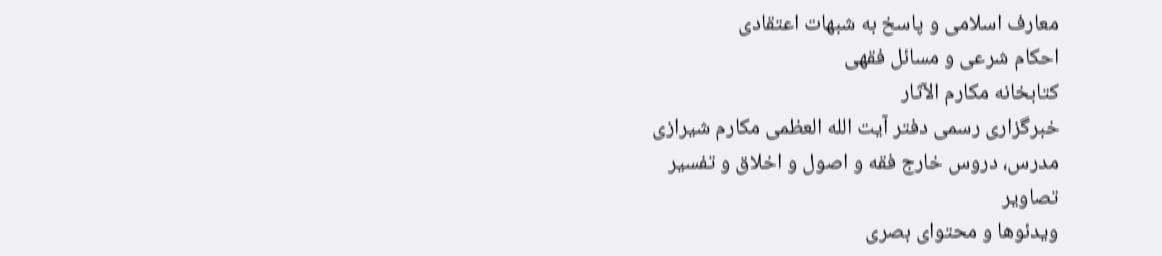معارف اسلامی و پاسخ به شبهات اعتقادی
احکام شرعی و مسائل فقهی
کتابخانه مکارم الآثار
خبرگزاری رسمی دفتر آیت الله العظمی مکارم شیرازی
مدرس، دروس خارج فقه و اصول و اخلاق و تفسیر
تصاویر
ویدئوها و محتوای بصری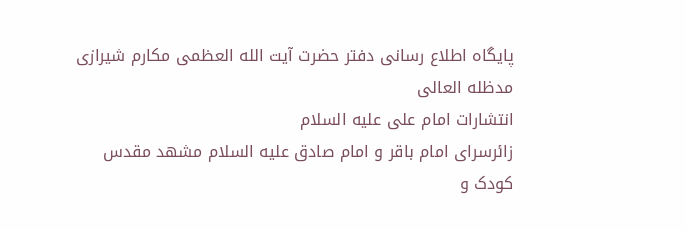پایگاه اطلاع رسانی دفتر حضرت آیت الله العظمی مکارم شیرازی مدظله العالی
انتشارات امام علی علیه السلام
زائرسرای امام باقر و امام صادق علیه السلام مشهد مقدس
کودک و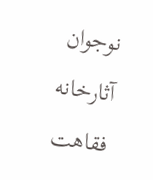نوجوان
آثارخانه فقاهت